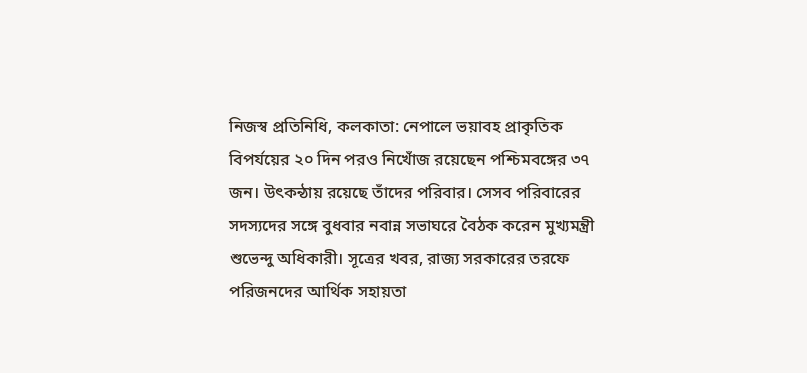নিজস্ব প্রতিনিধি, কলকাতা: নেপালে ভয়াবহ প্রাকৃতিক বিপর্যয়ের ২০ দিন পরও নিখোঁজ রয়েছেন পশ্চিমবঙ্গের ৩৭ জন। উৎকন্ঠায় রয়েছে তাঁদের পরিবার। সেসব পরিবারের সদস্যদের সঙ্গে বুধবার নবান্ন সভাঘরে বৈঠক করেন মুখ্যমন্ত্রী শুভেন্দু অধিকারী। সূত্রের খবর, রাজ্য সরকারের তরফে পরিজনদের আর্থিক সহায়তা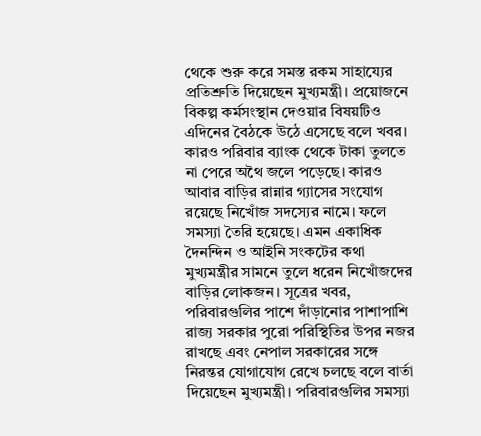থেকে শুরু করে সমস্ত রকম সাহায্যের প্রতিশ্রুতি দিয়েছেন মুখ্যমন্ত্রী। প্রয়োজনে বিকল্প কর্মসংস্থান দেওয়ার বিষয়টিও এদিনের বৈঠকে উঠে এসেছে বলে খবর।
কারও পরিবার ব্যাংক থেকে টাকা তুলতে না পেরে অথৈ জলে পড়েছে। কারও আবার বাড়ির রান্নার গ্যাসের সংযোগ রয়েছে নিখোঁজ সদস্যের নামে। ফলে সমস্যা তৈরি হয়েছে। এমন একাধিক দৈনন্দিন ও আইনি সংকটের কথা মুখ্যমন্ত্রীর সামনে তুলে ধরেন নিখোঁজদের বাড়ির লোকজন। সূত্রের খবর, পরিবারগুলির পাশে দাঁড়ানোর পাশাপাশি রাজ্য সরকার পুরো পরিস্থিতির উপর নজর রাখছে এবং নেপাল সরকারের সঙ্গে নিরন্তর যোগাযোগ রেখে চলছে বলে বার্তা দিয়েছেন মুখ্যমন্ত্রী। পরিবারগুলির সমস্যা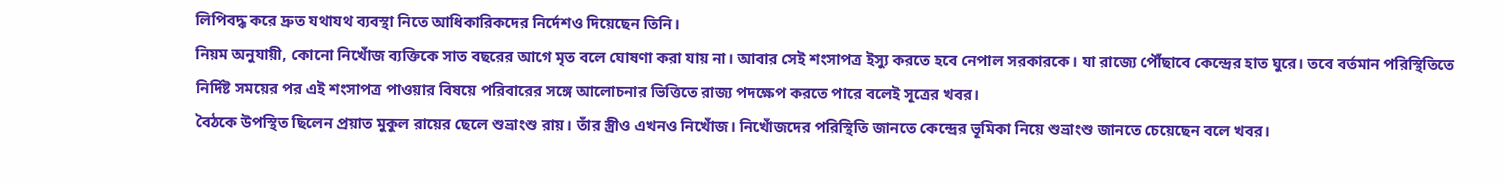লিপিবদ্ধ করে দ্রুত যথাযথ ব্যবস্থা নিতে আধিকারিকদের নির্দেশও দিয়েছেন তিনি।
নিয়ম অনুযায়ী, কোনো নিখোঁজ ব্যক্তিকে সাত বছরের আগে মৃত বলে ঘোষণা করা যায় না। আবার সেই শংসাপত্র ইস্যু করতে হবে নেপাল সরকারকে। যা রাজ্যে পৌঁছাবে কেন্দ্রের হাত ঘুরে। তবে বর্তমান পরিস্থিতিতে নির্দিষ্ট সময়ের পর এই শংসাপত্র পাওয়ার বিষয়ে পরিবারের সঙ্গে আলোচনার ভিত্তিতে রাজ্য পদক্ষেপ করতে পারে বলেই সূত্রের খবর।
বৈঠকে উপস্থিত ছিলেন প্রয়াত মুকুল রায়ের ছেলে শুভ্রাংশু রায়। তাঁর স্ত্রীও এখনও নিখোঁজ। নিখোঁজদের পরিস্থিতি জানতে কেন্দ্রের ভূমিকা নিয়ে শুভ্রাংশু জানতে চেয়েছেন বলে খবর।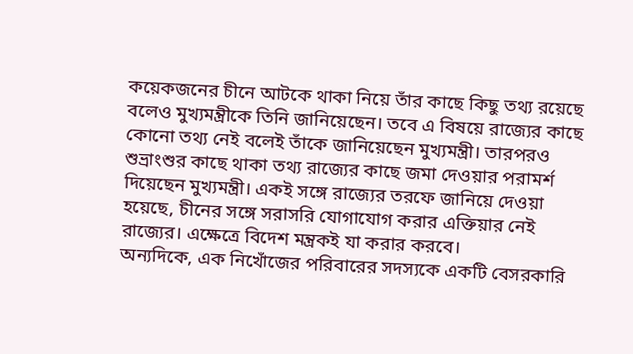কয়েকজনের চীনে আটকে থাকা নিয়ে তাঁর কাছে কিছু তথ্য রয়েছে বলেও মুখ্যমন্ত্রীকে তিনি জানিয়েছেন। তবে এ বিষয়ে রাজ্যের কাছে কোনো তথ্য নেই বলেই তাঁকে জানিয়েছেন মুখ্যমন্ত্রী। তারপরও শুভ্রাংশুর কাছে থাকা তথ্য রাজ্যের কাছে জমা দেওয়ার পরামর্শ দিয়েছেন মুখ্যমন্ত্রী। একই সঙ্গে রাজ্যের তরফে জানিয়ে দেওয়া হয়েছে, চীনের সঙ্গে সরাসরি যোগাযোগ করার এক্তিয়ার নেই রাজ্যের। এক্ষেত্রে বিদেশ মন্ত্রকই যা করার করবে।
অন্যদিকে, এক নিখোঁজের পরিবারের সদস্যকে একটি বেসরকারি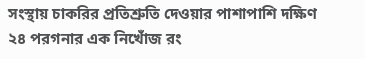সংস্থায় চাকরির প্রতিশ্রুতি দেওয়ার পাশাপাশি দক্ষিণ ২৪ পরগনার এক নিখোঁজ রং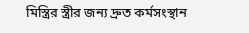মিস্ত্রির স্ত্রীর জন্য দ্রুত কর্মসংস্থান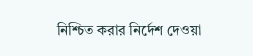নিশ্চিত করার নির্দেশ দেওয়া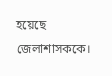হয়েছে জেলাশাসককে।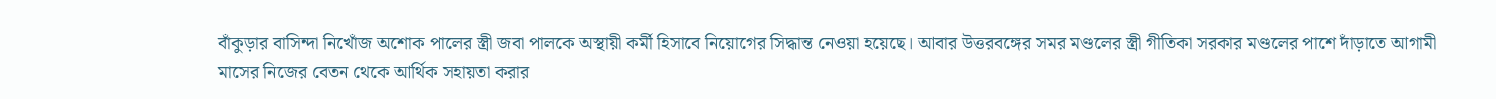বাঁকুড়ার বাসিন্দা নিখোঁজ অশোক পালের স্ত্রী জবা পালকে অস্থায়ী কর্মী হিসাবে নিয়োগের সিদ্ধান্ত নেওয়া হয়েছে। আবার উত্তরবঙ্গের সমর মণ্ডলের স্ত্রী গীতিকা সরকার মণ্ডলের পাশে দাঁড়াতে আগামী মাসের নিজের বেতন থেকে আর্থিক সহায়তা করার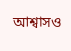আশ্বাসও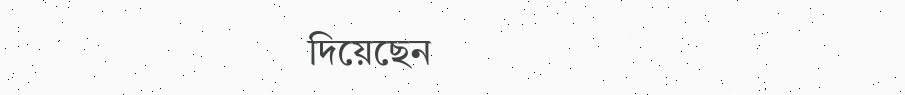দিয়েছেন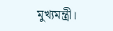মুখ্যমন্ত্রী।